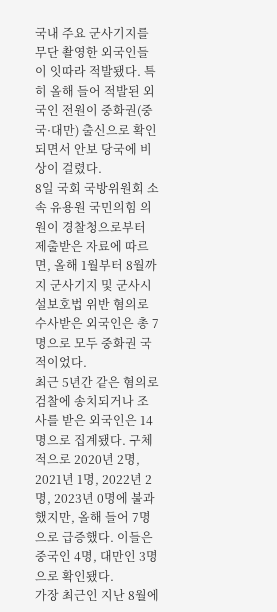국내 주요 군사기지를 무단 촬영한 외국인들이 잇따라 적발됐다. 특히 올해 들어 적발된 외국인 전원이 중화권(중국·대만) 출신으로 확인되면서 안보 당국에 비상이 걸렸다.
8일 국회 국방위원회 소속 유용원 국민의힘 의원이 경찰청으로부터 제출받은 자료에 따르면, 올해 1월부터 8월까지 군사기지 및 군사시설보호법 위반 혐의로 수사받은 외국인은 총 7명으로 모두 중화권 국적이었다.
최근 5년간 같은 혐의로 검찰에 송치되거나 조사를 받은 외국인은 14명으로 집계됐다. 구체적으로 2020년 2명, 2021년 1명, 2022년 2명, 2023년 0명에 불과했지만, 올해 들어 7명으로 급증했다. 이들은 중국인 4명, 대만인 3명으로 확인됐다.
가장 최근인 지난 8월에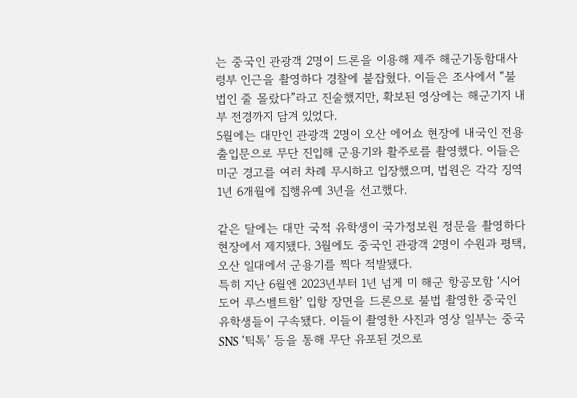는 중국인 관광객 2명이 드론을 이용해 제주 해군기동함대사령부 인근을 촬영하다 경찰에 붙잡혔다. 이들은 조사에서 “불법인 줄 몰랐다”라고 진술했지만, 확보된 영상에는 해군기지 내부 전경까지 담겨 있었다.
5월에는 대만인 관광객 2명이 오산 에어쇼 현장에 내국인 전용 출입문으로 무단 진입해 군용기와 활주로를 촬영했다. 이들은 미군 경고를 여러 차례 무시하고 입장했으며, 법원은 각각 징역 1년 6개월에 집행유예 3년을 선고했다.

같은 달에는 대만 국적 유학생이 국가정보원 정문을 촬영하다 현장에서 제지됐다. 3월에도 중국인 관광객 2명이 수원과 평택, 오산 일대에서 군용기를 찍다 적발됐다.
특히 지난 6월엔 2023년부터 1년 넘게 미 해군 항공모함 ‘시어도어 루스벨트함’ 입항 장면을 드론으로 불법 촬영한 중국인 유학생들이 구속됐다. 이들이 촬영한 사진과 영상 일부는 중국 SNS ‘틱톡’ 등을 통해 무단 유포된 것으로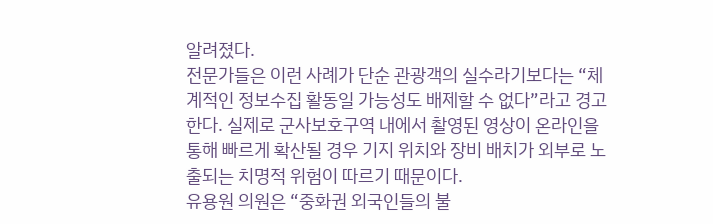알려졌다.
전문가들은 이런 사례가 단순 관광객의 실수라기보다는 “체계적인 정보수집 활동일 가능성도 배제할 수 없다”라고 경고한다. 실제로 군사보호구역 내에서 촬영된 영상이 온라인을 통해 빠르게 확산될 경우 기지 위치와 장비 배치가 외부로 노출되는 치명적 위험이 따르기 때문이다.
유용원 의원은 “중화권 외국인들의 불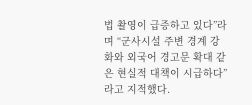법 촬영이 급증하고 있다”라며 “군사시설 주변 경계 강화와 외국어 경고문 확대 같은 현실적 대책이 시급하다”라고 지적했다.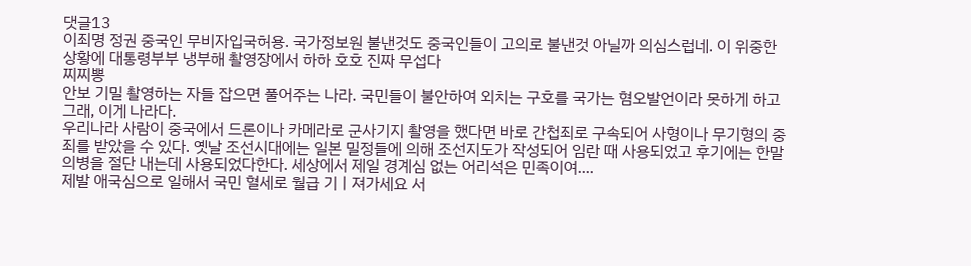댓글13
이죄명 정권 중국인 무비자입국허용. 국가정보원 불낸것도 중국인들이 고의로 불낸것 아닐까 의심스럽네. 이 위중한 상황에 대통령부부 냉부해 촬영장에서 하하 호호 진짜 무섭다
찌찌뽕
안보 기밀 촬영하는 자들 잡으면 풀어주는 나라. 국민들이 불안하여 외치는 구호를 국가는 혐오발언이라 못하게 하고 그래, 이게 나라다.
우리나라 사람이 중국에서 드론이나 카메라로 군사기지 촬영을 했다면 바로 간첩죄로 구속되어 사형이나 무기형의 중죄를 받았을 수 있다. 옛날 조선시대에는 일본 밀정들에 의해 조선지도가 작성되어 임란 때 사용되었고 후기에는 한말 의병을 절단 내는데 사용되었다한다. 세상에서 제일 경계심 없는 어리석은 민족이여....
제발 애국심으로 일해서 국민 혈세로 월급 기ㅣ져가세요 서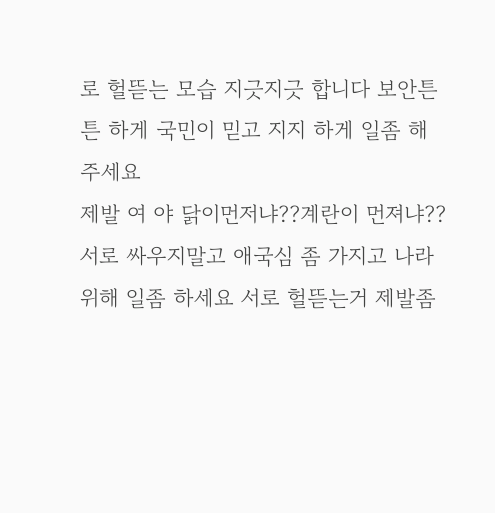로 헐뜯는 모습 지긋지긋 합니다 보안튼튼 하게 국민이 믿고 지지 하게 일좀 해주세요
제발 여 야 닭이먼저냐??계란이 먼져냐?? 서로 싸우지말고 애국심 좀 가지고 나라위해 일좀 하세요 서로 헐뜯는거 제발좀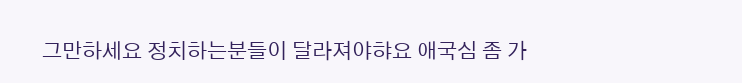그만하세요 정치하는분들이 달라져야햐요 애국심 좀 가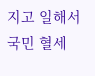지고 일해서 국민 혈세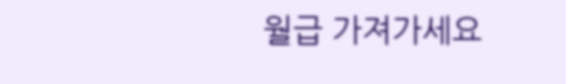월급 가져가세요